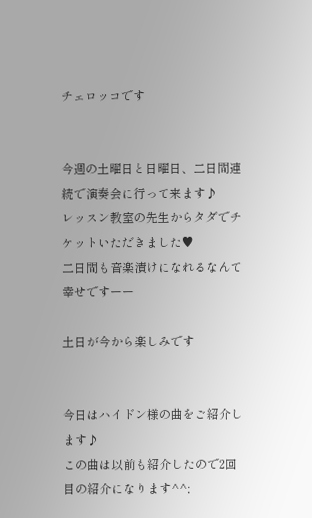チェロッコです


今週の土曜日と日曜日、二日間連続で演奏会に行って来ます♪
レッスン教室の先生からタダでチケットいただきました♥
二日間も音楽漬けになれるなんて幸せですーー

土日が今から楽しみです


今日はハイドン様の曲をご紹介します♪
この曲は以前も紹介したので2回目の紹介になります^^;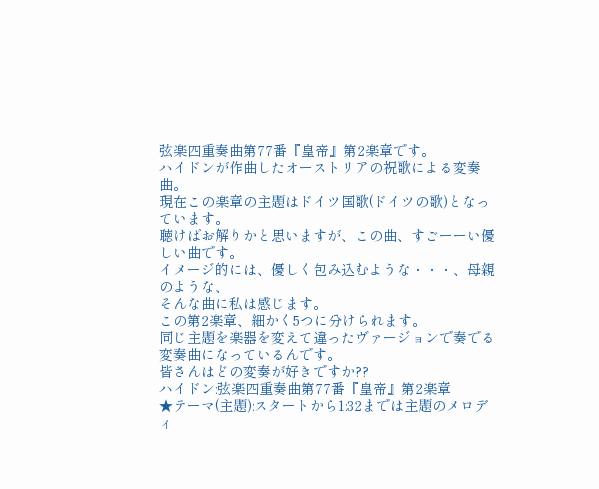弦楽四重奏曲第77番『皇帝』第2楽章です。
ハイドンが作曲したオーストリアの祝歌による変奏曲。
現在この楽章の主題はドイツ国歌(ドイツの歌)となっています。
聴けばお解りかと思いますが、この曲、すごーーい優しい曲です。
イメージ的には、優しく包み込むような・・・、母親のような、
そんな曲に私は感じます。
この第2楽章、細かく5つに分けられます。
同じ主題を楽器を変えて違ったヴァージョンで奏でる変奏曲になっているんです。
皆さんはどの変奏が好きですか??
ハイドン:弦楽四重奏曲第77番『皇帝』第2楽章
★テーマ(主題):スタートから1:32までは主題のメロディ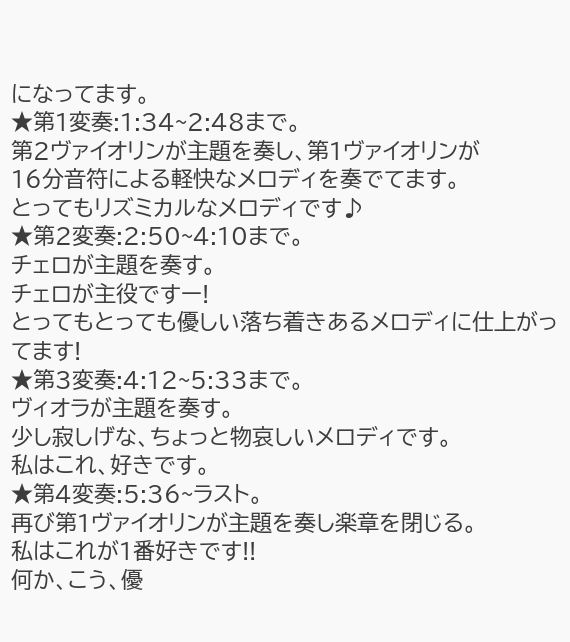になってます。
★第1変奏:1:34~2:48まで。
第2ヴァイオリンが主題を奏し、第1ヴァイオリンが
16分音符による軽快なメロディを奏でてます。
とってもリズミカルなメロディです♪
★第2変奏:2:50~4:10まで。
チェロが主題を奏す。
チェロが主役ですー!
とってもとっても優しい落ち着きあるメロディに仕上がってます!
★第3変奏:4:12~5:33まで。
ヴィオラが主題を奏す。
少し寂しげな、ちょっと物哀しいメロディです。
私はこれ、好きです。
★第4変奏:5:36~ラスト。
再び第1ヴァイオリンが主題を奏し楽章を閉じる。
私はこれが1番好きです!!
何か、こう、優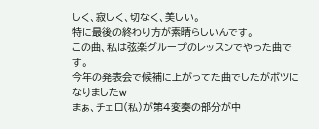しく、寂しく、切なく、美しい。
特に最後の終わり方が素晴らしいんです。
この曲、私は弦楽グループのレッスンでやった曲です。
今年の発表会で候補に上がってた曲でしたがボツになりましたw
まぁ、チェロ(私)が第4変奏の部分が中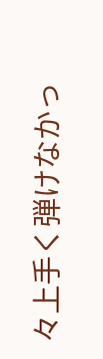々上手く弾けなかっ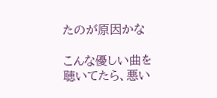たのが原因かな

こんな優しい曲を聴いてたら、悪い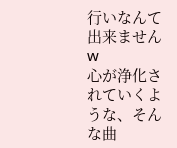行いなんて出来ませんw
心が浄化されていくような、そんな曲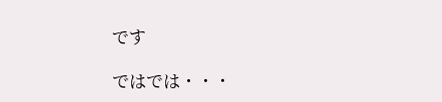です

ではでは・・・